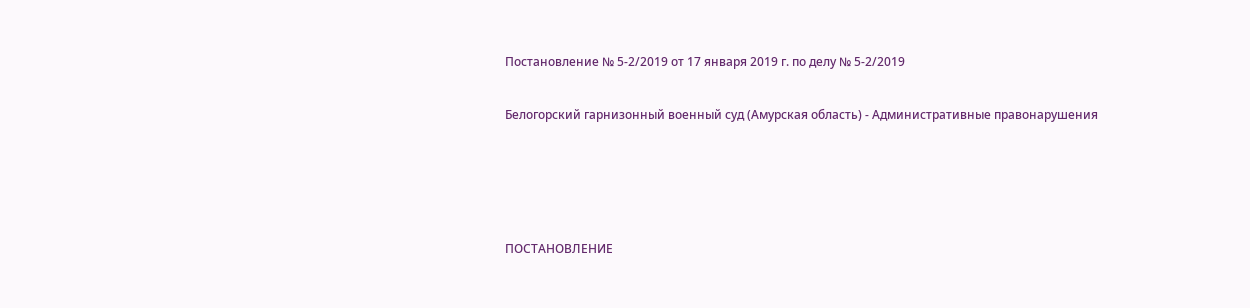Постановление № 5-2/2019 от 17 января 2019 г. по делу № 5-2/2019

Белогорский гарнизонный военный суд (Амурская область) - Административные правонарушения




ПОСТАНОВЛЕНИЕ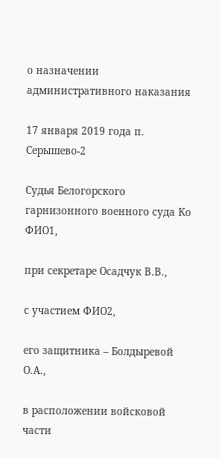о назначении административного наказания

17 января 2019 года п. Серышево-2

Судья Белогорского гарнизонного военного суда Ко ФИО1,

при секретаре Осадчук В.В.,

с участием ФИО2,

его защитника – Болдыревой О.А.,

в расположении войсковой части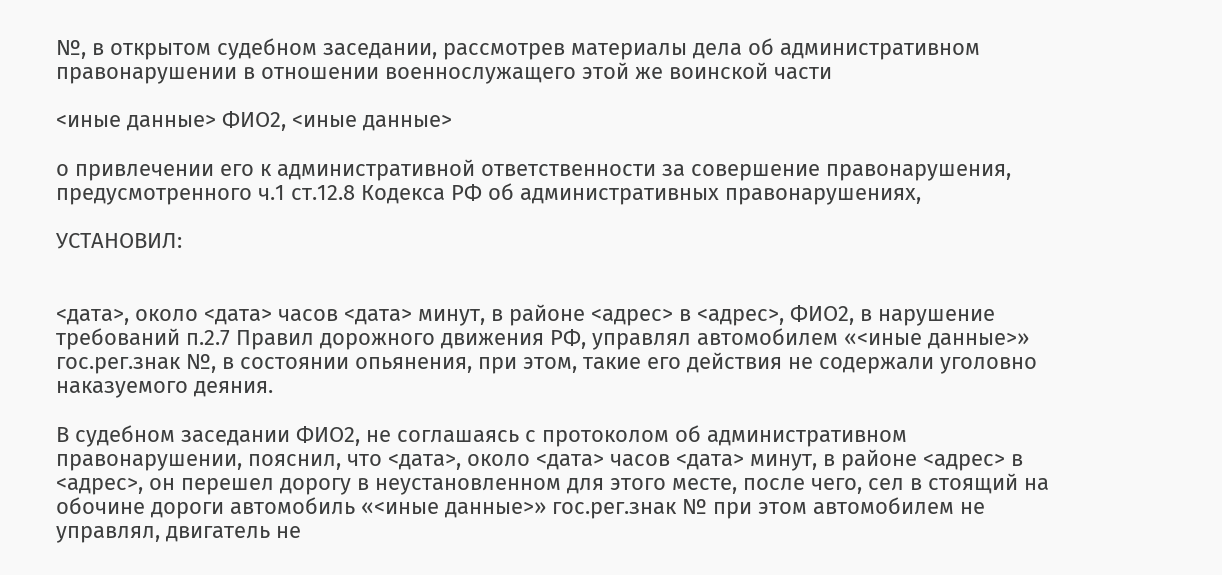№, в открытом судебном заседании, рассмотрев материалы дела об административном правонарушении в отношении военнослужащего этой же воинской части

<иные данные> ФИО2, <иные данные>

о привлечении его к административной ответственности за совершение правонарушения, предусмотренного ч.1 ст.12.8 Кодекса РФ об административных правонарушениях,

УСТАНОВИЛ:


<дата>, около <дата> часов <дата> минут, в районе <адрес> в <адрес>, ФИО2, в нарушение требований п.2.7 Правил дорожного движения РФ, управлял автомобилем «<иные данные>» гос.рег.знак №, в состоянии опьянения, при этом, такие его действия не содержали уголовно наказуемого деяния.

В судебном заседании ФИО2, не соглашаясь с протоколом об административном правонарушении, пояснил, что <дата>, около <дата> часов <дата> минут, в районе <адрес> в <адрес>, он перешел дорогу в неустановленном для этого месте, после чего, сел в стоящий на обочине дороги автомобиль «<иные данные>» гос.рег.знак № при этом автомобилем не управлял, двигатель не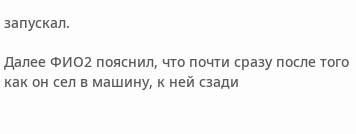запускал.

Далее ФИО2 пояснил, что почти сразу после того как он сел в машину, к ней сзади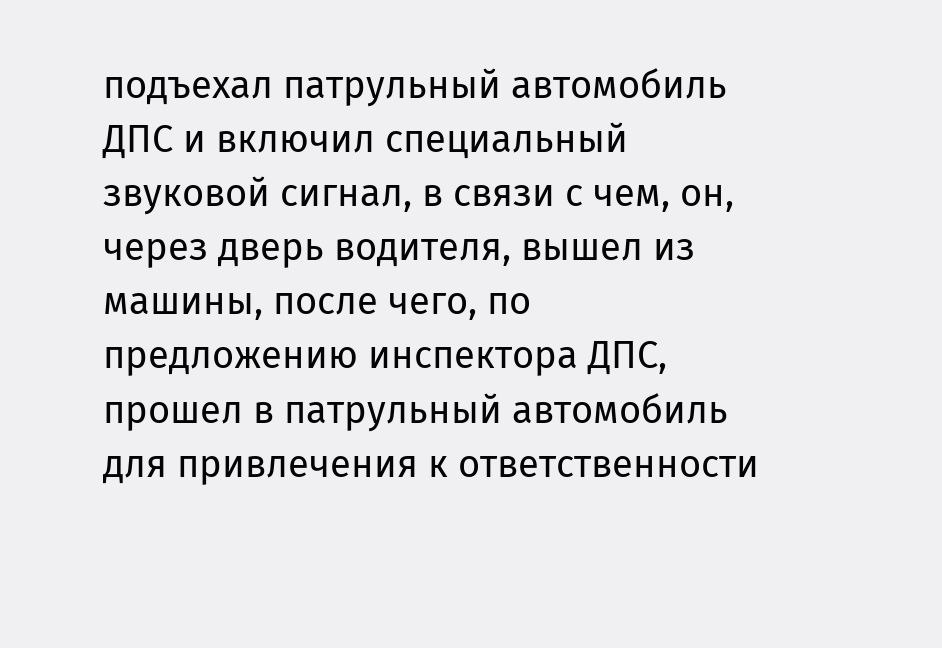подъехал патрульный автомобиль ДПС и включил специальный звуковой сигнал, в связи с чем, он, через дверь водителя, вышел из машины, после чего, по предложению инспектора ДПС, прошел в патрульный автомобиль для привлечения к ответственности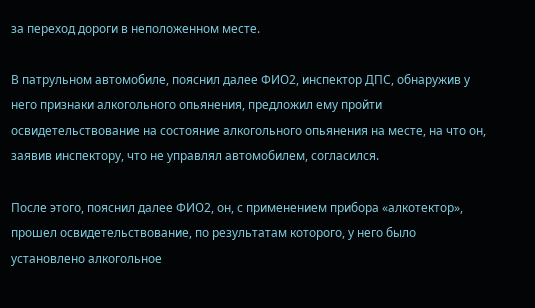за переход дороги в неположенном месте.

В патрульном автомобиле, пояснил далее ФИО2, инспектор ДПС, обнаружив у него признаки алкогольного опьянения, предложил ему пройти освидетельствование на состояние алкогольного опьянения на месте, на что он, заявив инспектору, что не управлял автомобилем, согласился.

После этого, пояснил далее ФИО2, он, с применением прибора «алкотектор», прошел освидетельствование, по результатам которого, у него было установлено алкогольное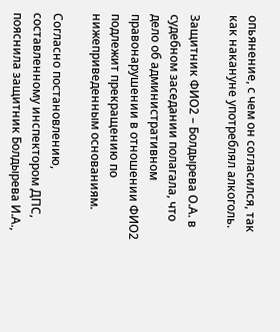опьянение, с чем он согласился, так как накануне употреблял алкоголь.

Защитник ФИО2 – Болдырева О.А. в судебном заседании полагала, что дело об административном правонарушении в отношении ФИО2 подлежит прекращению по нижеприведенным основаниям.

Согласно постановлению, составленному инспектором ДПС, пояснила защитник Болдырева И.А.,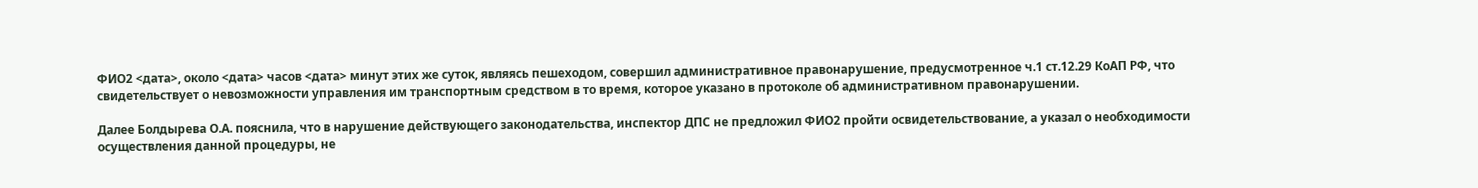ФИО2 <дата>, около <дата> часов <дата> минут этих же суток, являясь пешеходом, совершил административное правонарушение, предусмотренное ч.1 ст.12.29 КоАП РФ, что свидетельствует о невозможности управления им транспортным средством в то время, которое указано в протоколе об административном правонарушении.

Далее Болдырева О.А. пояснила, что в нарушение действующего законодательства, инспектор ДПС не предложил ФИО2 пройти освидетельствование, а указал о необходимости осуществления данной процедуры, не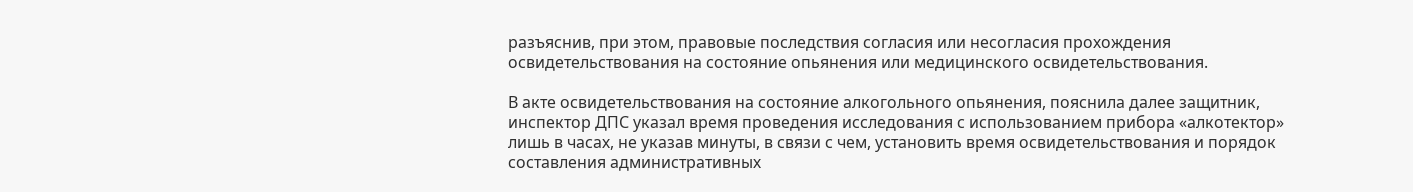разъяснив, при этом, правовые последствия согласия или несогласия прохождения освидетельствования на состояние опьянения или медицинского освидетельствования.

В акте освидетельствования на состояние алкогольного опьянения, пояснила далее защитник, инспектор ДПС указал время проведения исследования с использованием прибора «алкотектор» лишь в часах, не указав минуты, в связи с чем, установить время освидетельствования и порядок составления административных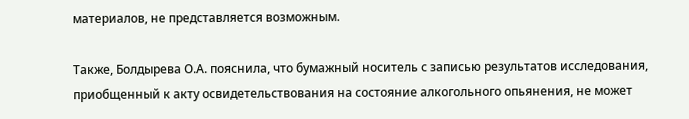материалов, не представляется возможным.

Также, Болдырева О.А. пояснила, что бумажный носитель с записью результатов исследования, приобщенный к акту освидетельствования на состояние алкогольного опьянения, не может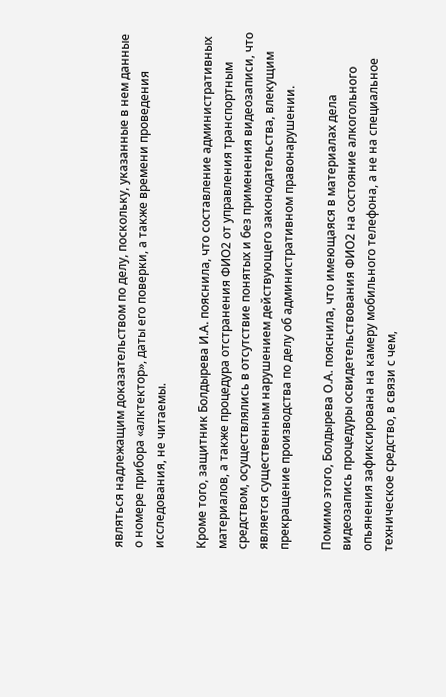являться надлежащим доказательством по делу, поскольку, указанные в нем данные о номере прибора «алктектор», даты его поверки, а также времени проведения исследования, не читаемы.

Кроме того, защитник Болдырева И.А. пояснила, что составление административных материалов, а также процедура отстранения ФИО2 от управления транспортным средством, осуществлялись в отсутствие понятых и без применения видеозаписи, что является существенным нарушением действующего законодательства, влекущим прекращение производства по делу об административном правонарушении.

Помимо этого, Болдырева О.А. пояснила, что имеющаяся в материалах дела видеозапись процедуры освидетельствования ФИО2 на состояние алкогольного опьянения зафиксирована на камеру мобильного телефона, а не на специальное техническое средство, в связи с чем,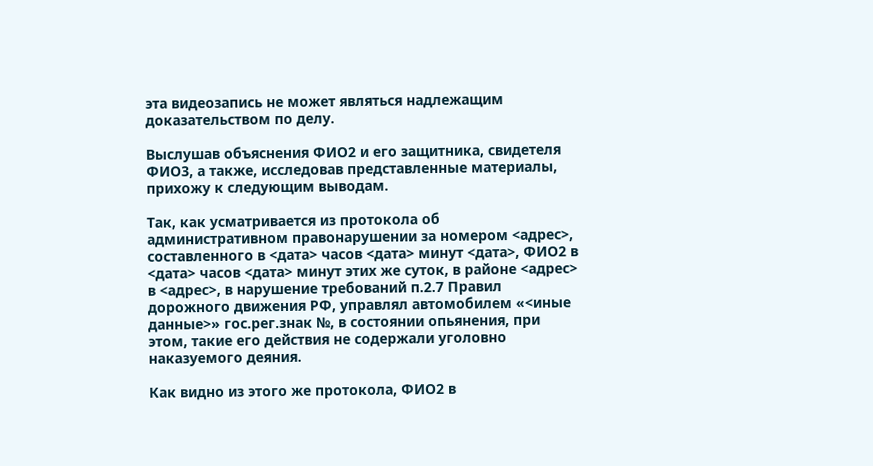эта видеозапись не может являться надлежащим доказательством по делу.

Выслушав объяснения ФИО2 и его защитника, свидетеля ФИО3, а также, исследовав представленные материалы, прихожу к следующим выводам.

Так, как усматривается из протокола об административном правонарушении за номером <адрес>, составленного в <дата> часов <дата> минут <дата>, ФИО2 в <дата> часов <дата> минут этих же суток, в районе <адрес> в <адрес>, в нарушение требований п.2.7 Правил дорожного движения РФ, управлял автомобилем «<иные данные>» гос.рег.знак №, в состоянии опьянения, при этом, такие его действия не содержали уголовно наказуемого деяния.

Как видно из этого же протокола, ФИО2 в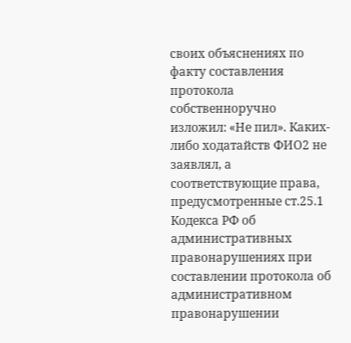своих объяснениях по факту составления протокола собственноручно изложил: «Не пил». Каких-либо ходатайств ФИО2 не заявлял, а соответствующие права, предусмотренные ст.25.1 Кодекса РФ об административных правонарушениях при составлении протокола об административном правонарушении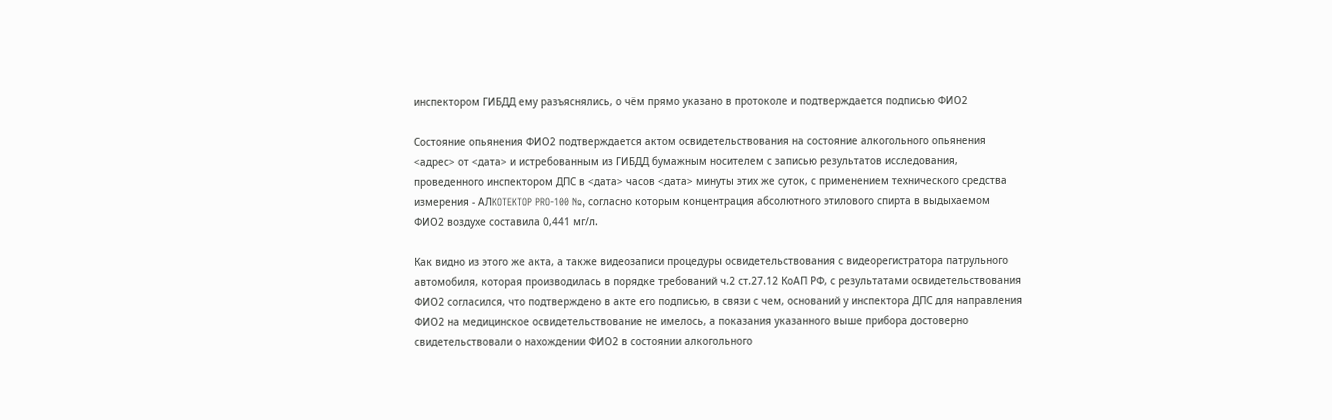инспектором ГИБДД ему разъяснялись, о чём прямо указано в протоколе и подтверждается подписью ФИО2

Состояние опьянения ФИО2 подтверждается актом освидетельствования на состояние алкогольного опьянения <адрес> от <дата> и истребованным из ГИБДД бумажным носителем с записью результатов исследования, проведенного инспектором ДПС в <дата> часов <дата> минуты этих же суток, с применением технического средства измерения - AЛKOTEKTOP PRO-100 №, согласно которым концентрация абсолютного этилового спирта в выдыхаемом ФИО2 воздухе составила 0,441 мг/л.

Как видно из этого же акта, а также видеозаписи процедуры освидетельствования с видеорегистратора патрульного автомобиля, которая производилась в порядке требований ч.2 ст.27.12 КоАП РФ, с результатами освидетельствования ФИО2 согласился, что подтверждено в акте его подписью, в связи с чем, оснований у инспектора ДПС для направления ФИО2 на медицинское освидетельствование не имелось, а показания указанного выше прибора достоверно свидетельствовали о нахождении ФИО2 в состоянии алкогольного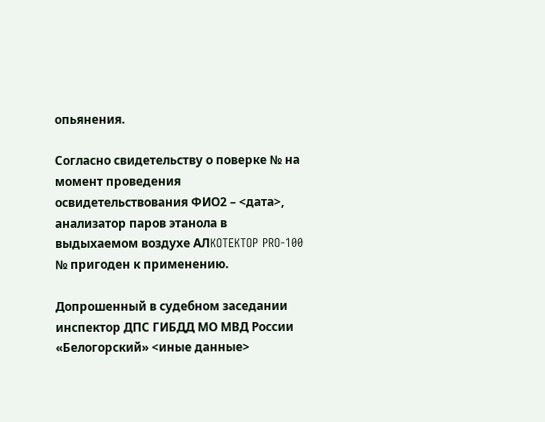опьянения.

Согласно свидетельству о поверке № на момент проведения освидетельствования ФИО2 – <дата>, анализатор паров этанола в выдыхаемом воздухе AЛKOTEKTOP PRO-100 № пригоден к применению.

Допрошенный в судебном заседании инспектор ДПС ГИБДД МО МВД России «Белогорский» <иные данные>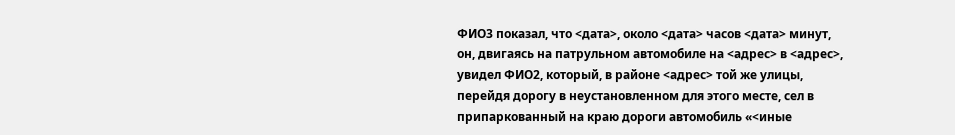ФИО3 показал, что <дата>, около <дата> часов <дата> минут, он, двигаясь на патрульном автомобиле на <адрес> в <адрес>, увидел ФИО2, который, в районе <адрес> той же улицы, перейдя дорогу в неустановленном для этого месте, сел в припаркованный на краю дороги автомобиль «<иные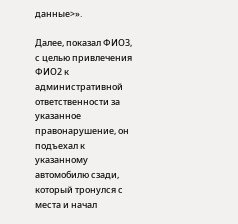данные>».

Далее, показал ФИО3, с целью привлечения ФИО2 к административной ответственности за указанное правонарушение, он подъехал к указанному автомобилю сзади, который тронулся с места и начал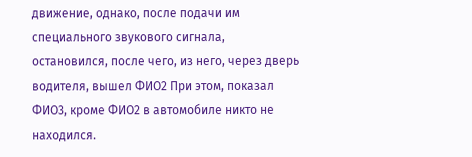движение, однако, после подачи им специального звукового сигнала, остановился, после чего, из него, через дверь водителя, вышел ФИО2 При этом, показал ФИО3, кроме ФИО2 в автомобиле никто не находился.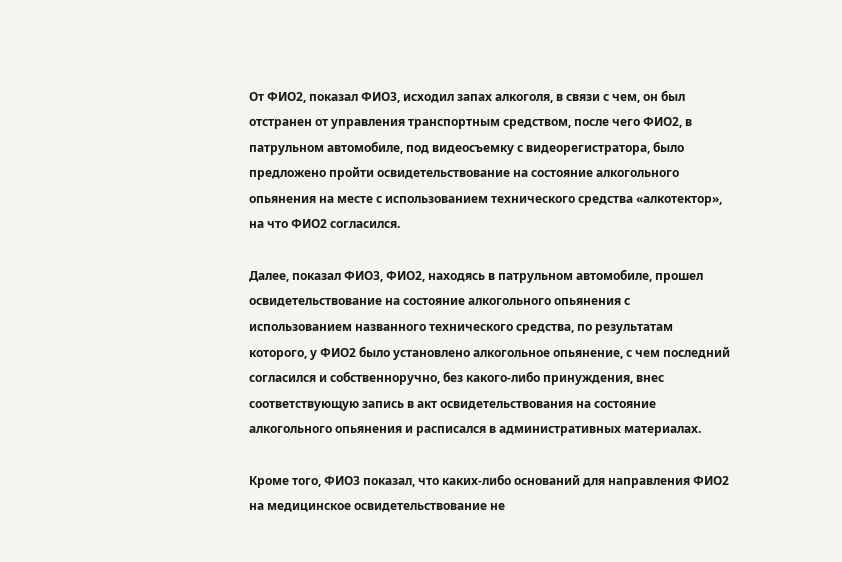От ФИО2, показал ФИО3, исходил запах алкоголя, в связи с чем, он был отстранен от управления транспортным средством, после чего ФИО2, в патрульном автомобиле, под видеосъемку с видеорегистратора, было предложено пройти освидетельствование на состояние алкогольного опьянения на месте с использованием технического средства «алкотектор», на что ФИО2 согласился.

Далее, показал ФИО3, ФИО2, находясь в патрульном автомобиле, прошел освидетельствование на состояние алкогольного опьянения с использованием названного технического средства, по результатам которого, у ФИО2 было установлено алкогольное опьянение, с чем последний согласился и собственноручно, без какого-либо принуждения, внес соответствующую запись в акт освидетельствования на состояние алкогольного опьянения и расписался в административных материалах.

Кроме того, ФИО3 показал, что каких-либо оснований для направления ФИО2 на медицинское освидетельствование не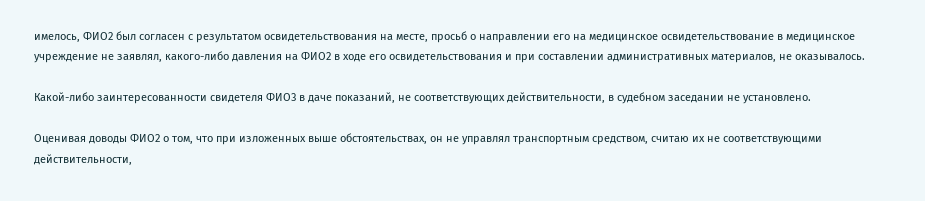имелось, ФИО2 был согласен с результатом освидетельствования на месте, просьб о направлении его на медицинское освидетельствование в медицинское учреждение не заявлял, какого-либо давления на ФИО2 в ходе его освидетельствования и при составлении административных материалов, не оказывалось.

Какой-либо заинтересованности свидетеля ФИО3 в даче показаний, не соответствующих действительности, в судебном заседании не установлено.

Оценивая доводы ФИО2 о том, что при изложенных выше обстоятельствах, он не управлял транспортным средством, считаю их не соответствующими действительности,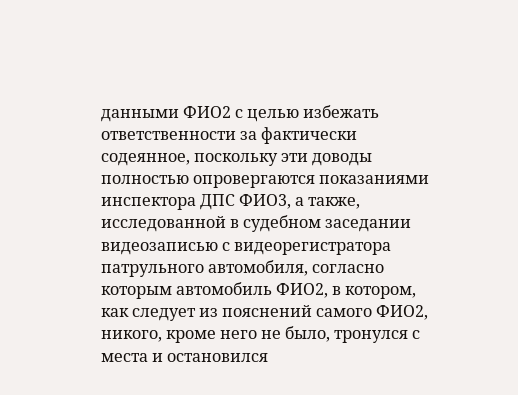данными ФИО2 с целью избежать ответственности за фактически содеянное, поскольку эти доводы полностью опровергаются показаниями инспектора ДПС ФИО3, а также, исследованной в судебном заседании видеозаписью с видеорегистратора патрульного автомобиля, согласно которым автомобиль ФИО2, в котором, как следует из пояснений самого ФИО2, никого, кроме него не было, тронулся с места и остановился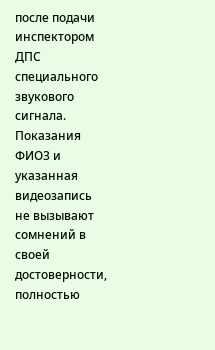после подачи инспектором ДПС специального звукового сигнала. Показания ФИО3 и указанная видеозапись не вызывают сомнений в своей достоверности, полностью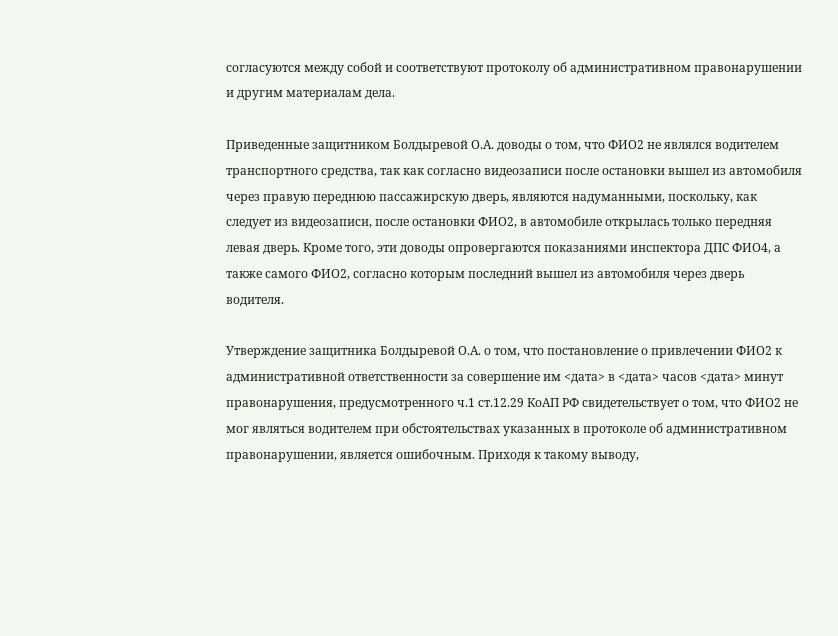согласуются между собой и соответствуют протоколу об административном правонарушении и другим материалам дела.

Приведенные защитником Болдыревой О.А. доводы о том, что ФИО2 не являлся водителем транспортного средства, так как согласно видеозаписи после остановки вышел из автомобиля через правую переднюю пассажирскую дверь, являются надуманными, поскольку, как следует из видеозаписи, после остановки ФИО2, в автомобиле открылась только передняя левая дверь. Кроме того, эти доводы опровергаются показаниями инспектора ДПС ФИО4, а также самого ФИО2, согласно которым последний вышел из автомобиля через дверь водителя.

Утверждение защитника Болдыревой О.А. о том, что постановление о привлечении ФИО2 к административной ответственности за совершение им <дата> в <дата> часов <дата> минут правонарушения, предусмотренного ч.1 ст.12.29 КоАП РФ свидетельствует о том, что ФИО2 не мог являться водителем при обстоятельствах указанных в протоколе об административном правонарушении, является ошибочным. Приходя к такому выводу,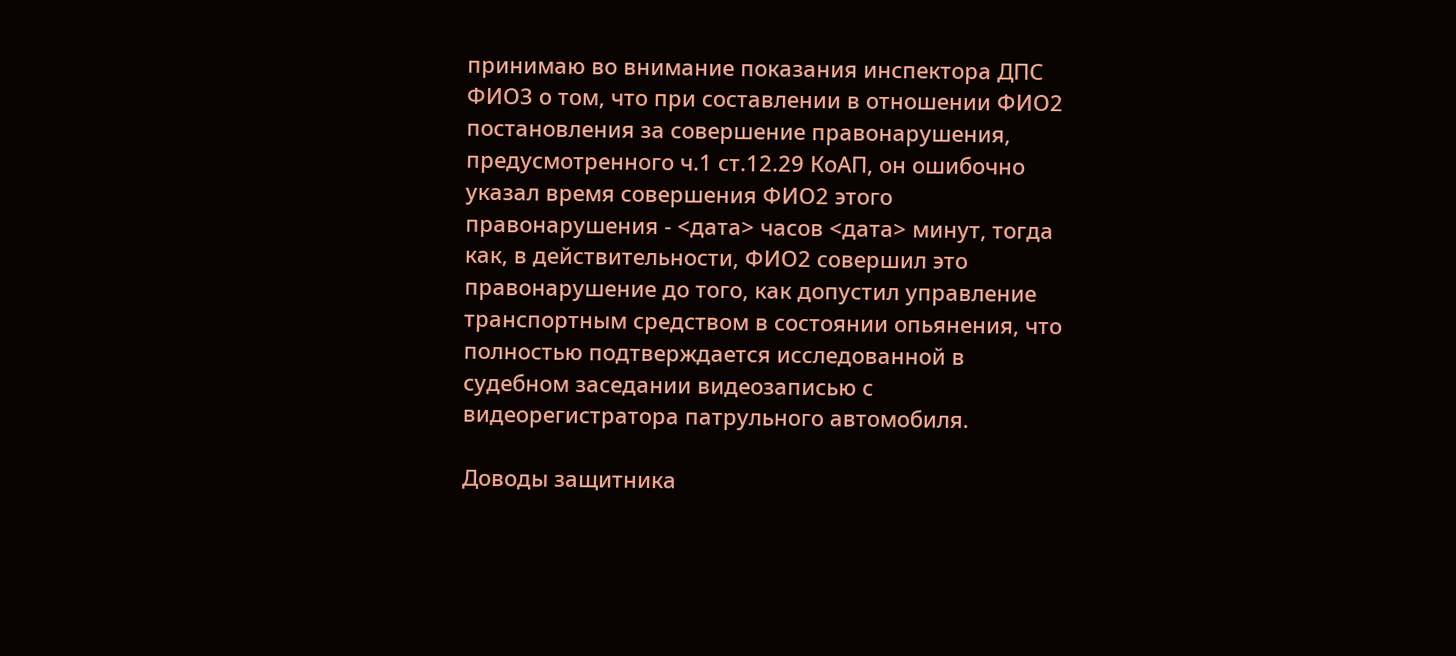принимаю во внимание показания инспектора ДПС ФИО3 о том, что при составлении в отношении ФИО2 постановления за совершение правонарушения, предусмотренного ч.1 ст.12.29 КоАП, он ошибочно указал время совершения ФИО2 этого правонарушения - <дата> часов <дата> минут, тогда как, в действительности, ФИО2 совершил это правонарушение до того, как допустил управление транспортным средством в состоянии опьянения, что полностью подтверждается исследованной в судебном заседании видеозаписью с видеорегистратора патрульного автомобиля.

Доводы защитника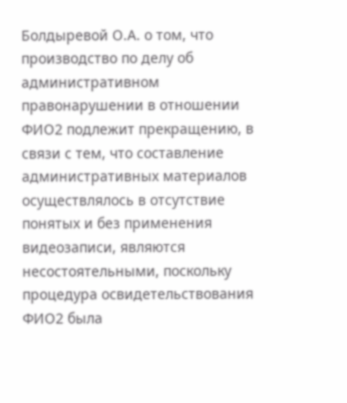Болдыревой О.А. о том, что производство по делу об административном правонарушении в отношении ФИО2 подлежит прекращению, в связи с тем, что составление административных материалов осуществлялось в отсутствие понятых и без применения видеозаписи, являются несостоятельными, поскольку процедура освидетельствования ФИО2 была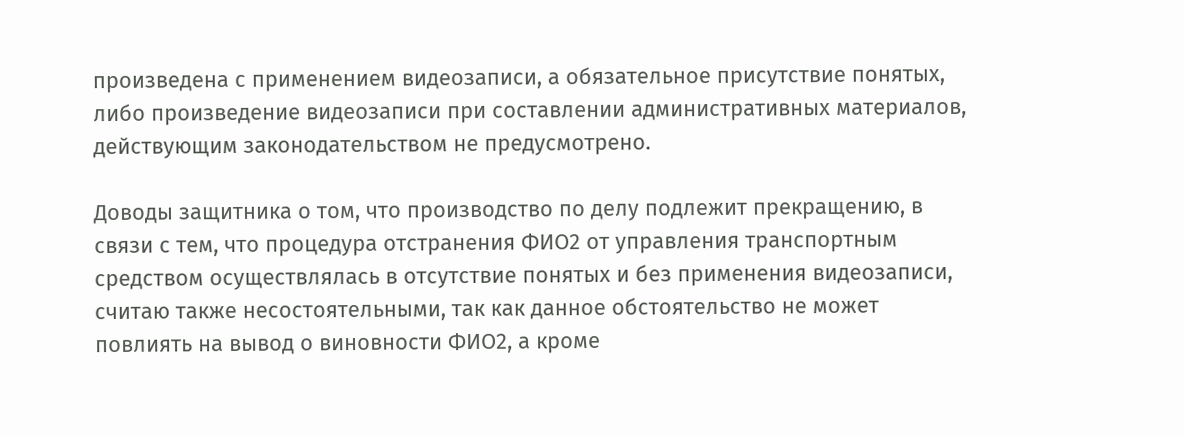произведена с применением видеозаписи, а обязательное присутствие понятых, либо произведение видеозаписи при составлении административных материалов, действующим законодательством не предусмотрено.

Доводы защитника о том, что производство по делу подлежит прекращению, в связи с тем, что процедура отстранения ФИО2 от управления транспортным средством осуществлялась в отсутствие понятых и без применения видеозаписи, считаю также несостоятельными, так как данное обстоятельство не может повлиять на вывод о виновности ФИО2, а кроме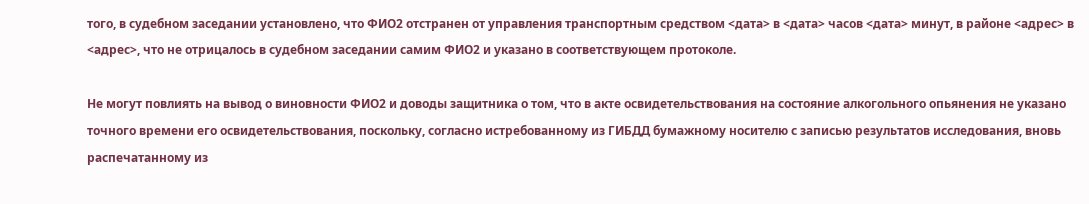того, в судебном заседании установлено, что ФИО2 отстранен от управления транспортным средством <дата> в <дата> часов <дата> минут, в районе <адрес> в <адрес>, что не отрицалось в судебном заседании самим ФИО2 и указано в соответствующем протоколе.

Не могут повлиять на вывод о виновности ФИО2 и доводы защитника о том, что в акте освидетельствования на состояние алкогольного опьянения не указано точного времени его освидетельствования, поскольку, согласно истребованному из ГИБДД бумажному носителю с записью результатов исследования, вновь распечатанному из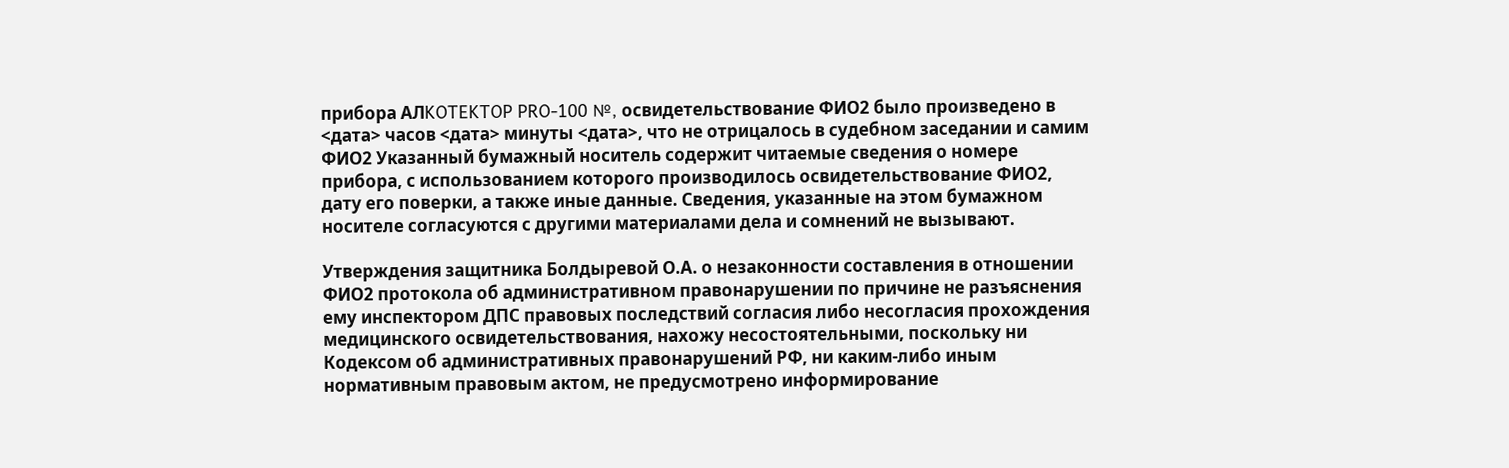прибора AЛKOTEKTOP PRO-100 №, освидетельствование ФИО2 было произведено в <дата> часов <дата> минуты <дата>, что не отрицалось в судебном заседании и самим ФИО2 Указанный бумажный носитель содержит читаемые сведения о номере прибора, с использованием которого производилось освидетельствование ФИО2, дату его поверки, а также иные данные. Сведения, указанные на этом бумажном носителе согласуются с другими материалами дела и сомнений не вызывают.

Утверждения защитника Болдыревой О.А. о незаконности составления в отношении ФИО2 протокола об административном правонарушении по причине не разъяснения ему инспектором ДПС правовых последствий согласия либо несогласия прохождения медицинского освидетельствования, нахожу несостоятельными, поскольку ни Кодексом об административных правонарушений РФ, ни каким-либо иным нормативным правовым актом, не предусмотрено информирование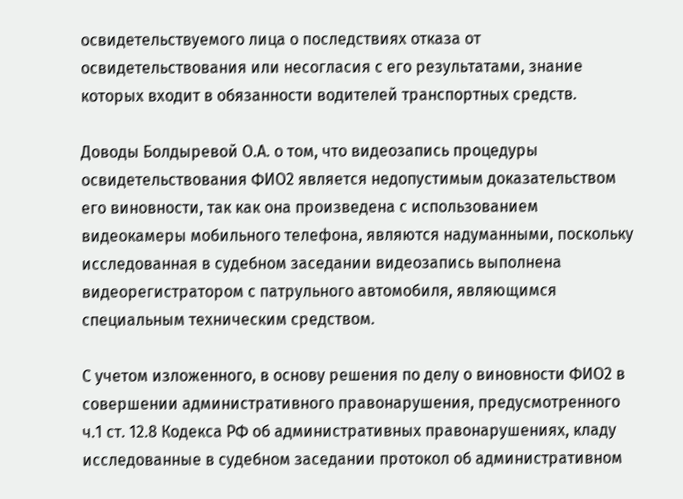освидетельствуемого лица о последствиях отказа от освидетельствования или несогласия с его результатами, знание которых входит в обязанности водителей транспортных средств.

Доводы Болдыревой О.А. о том, что видеозапись процедуры освидетельствования ФИО2 является недопустимым доказательством его виновности, так как она произведена с использованием видеокамеры мобильного телефона, являются надуманными, поскольку исследованная в судебном заседании видеозапись выполнена видеорегистратором с патрульного автомобиля, являющимся специальным техническим средством.

С учетом изложенного, в основу решения по делу о виновности ФИО2 в совершении административного правонарушения, предусмотренного ч.1 ст. 12.8 Кодекса РФ об административных правонарушениях, кладу исследованные в судебном заседании протокол об административном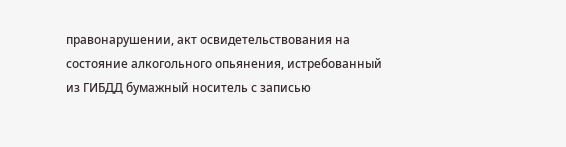правонарушении, акт освидетельствования на состояние алкогольного опьянения, истребованный из ГИБДД бумажный носитель с записью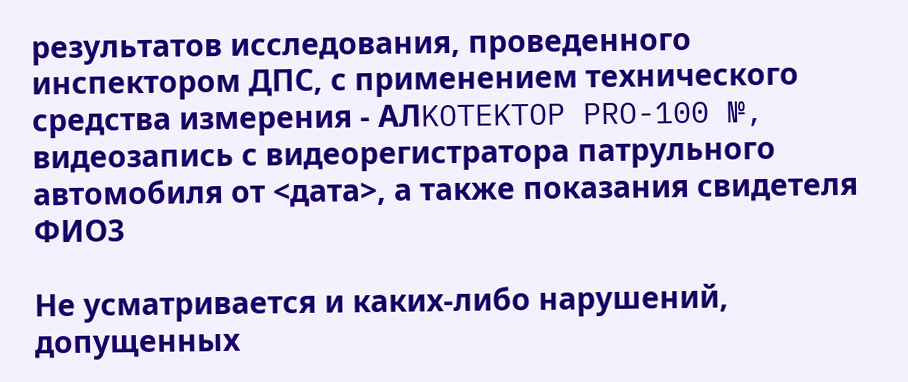результатов исследования, проведенного инспектором ДПС, с применением технического средства измерения - AЛKOTEKTOP PRO-100 №, видеозапись с видеорегистратора патрульного автомобиля от <дата>, а также показания свидетеля ФИО3

Не усматривается и каких-либо нарушений, допущенных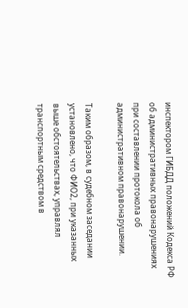инспектором ГИБДД положений Кодекса РФ об административных правонарушениях при составлении протокола об административном правонарушении.

Таким образом, в судебном заседании установлено, что ФИО2, при указанных выше обстоятельствах, управлял транспортным средством в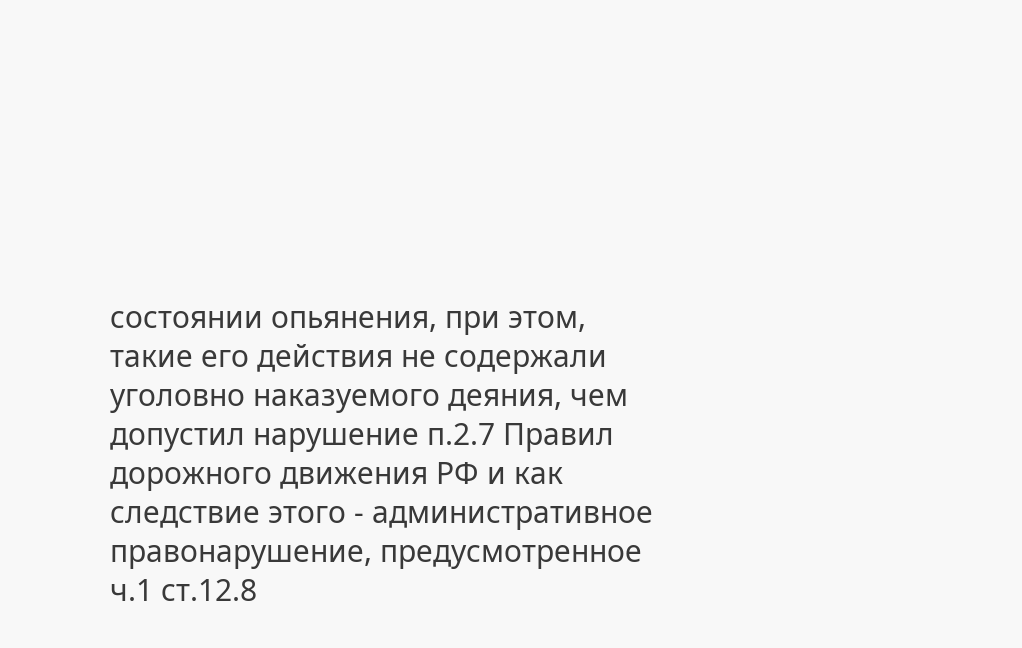состоянии опьянения, при этом, такие его действия не содержали уголовно наказуемого деяния, чем допустил нарушение п.2.7 Правил дорожного движения РФ и как следствие этого - административное правонарушение, предусмотренное ч.1 ст.12.8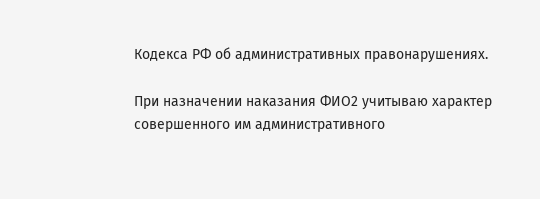Кодекса РФ об административных правонарушениях.

При назначении наказания ФИО2 учитываю характер совершенного им административного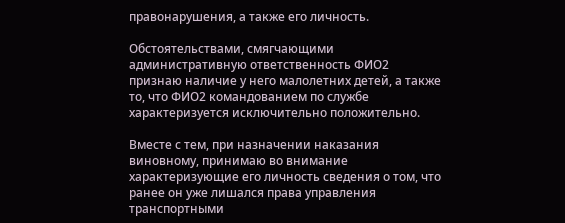правонарушения, а также его личность.

Обстоятельствами, смягчающими административную ответственность ФИО2 признаю наличие у него малолетних детей, а также то, что ФИО2 командованием по службе характеризуется исключительно положительно.

Вместе с тем, при назначении наказания виновному, принимаю во внимание характеризующие его личность сведения о том, что ранее он уже лишался права управления транспортными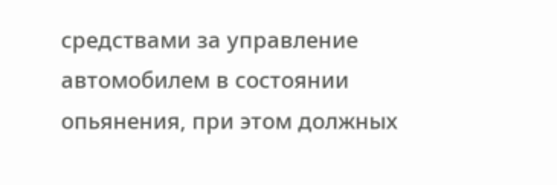средствами за управление автомобилем в состоянии опьянения, при этом должных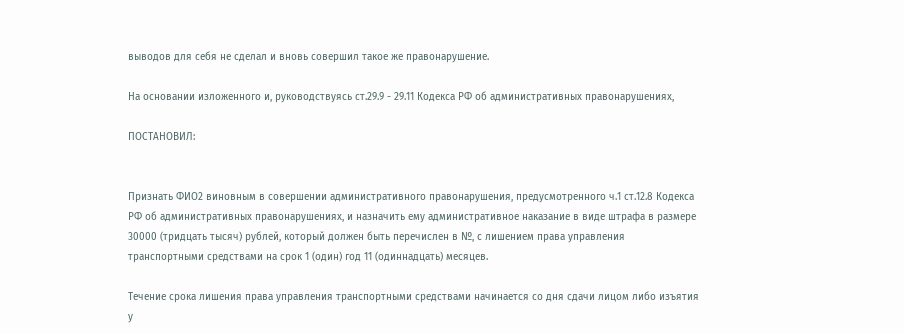выводов для себя не сделал и вновь совершил такое же правонарушение.

На основании изложенного и, руководствуясь ст.29.9 - 29.11 Кодекса РФ об административных правонарушениях,

ПОСТАНОВИЛ:


Признать ФИО2 виновным в совершении административного правонарушения, предусмотренного ч.1 ст.12.8 Кодекса РФ об административных правонарушениях, и назначить ему административное наказание в виде штрафа в размере 30000 (тридцать тысяч) рублей, который должен быть перечислен в №, с лишением права управления транспортными средствами на срок 1 (один) год 11 (одиннадцать) месяцев.

Течение срока лишения права управления транспортными средствами начинается со дня сдачи лицом либо изъятия у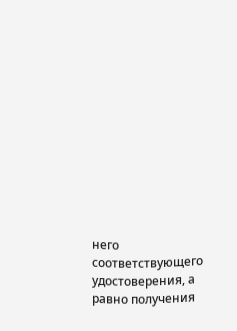него соответствующего удостоверения, а равно получения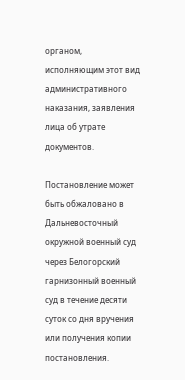органом, исполняющим этот вид административного наказания, заявления лица об утрате документов.

Постановление может быть обжаловано в Дальневосточный окружной военный суд через Белогорский гарнизонный военный суд в течение десяти суток со дня вручения или получения копии постановления.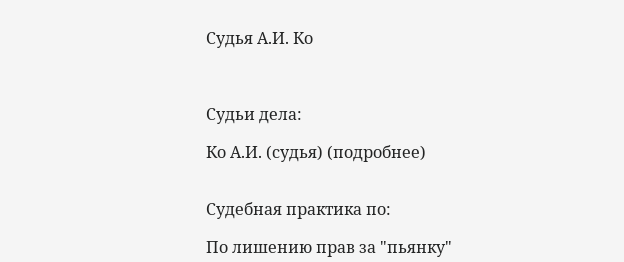Судья А.И. Ко



Судьи дела:

Ко А.И. (судья) (подробнее)


Судебная практика по:

По лишению прав за "пьянку"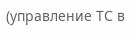(управление ТС в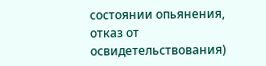состоянии опьянения, отказ от освидетельствования)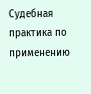Судебная практика по применению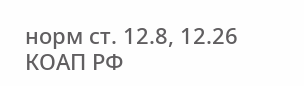норм ст. 12.8, 12.26 КОАП РФ